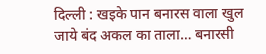दिल्ली : खइके पान बनारस वाला खुल जाये बंद अकल का ताला… बनारसी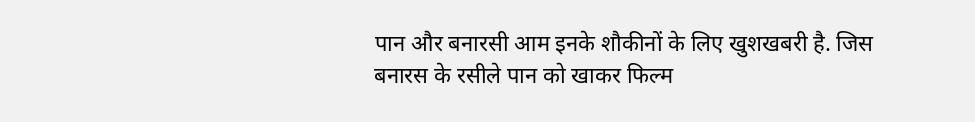पान और बनारसी आम इनके शौकीनों के लिए खुशखबरी है. जिस बनारस के रसीले पान को खाकर फिल्म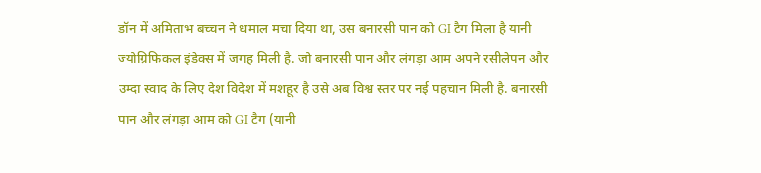डॉन में अमिताभ बच्चन ने धमाल मचा दिया था, उस बनारसी पान को GI टैग मिला है यानी ज्योग्रिफिकल इंडेक्स में जगह मिली है. जो बनारसी पान और लंगड़ा आम अपने रसीलेपन और उम्दा स्वाद के लिए देश विदेश में मशहूर है उसे अब विश्व स्तर पर नई पहचान मिली है. बनारसी पान और लंगड़ा आम को GI टैग (यानी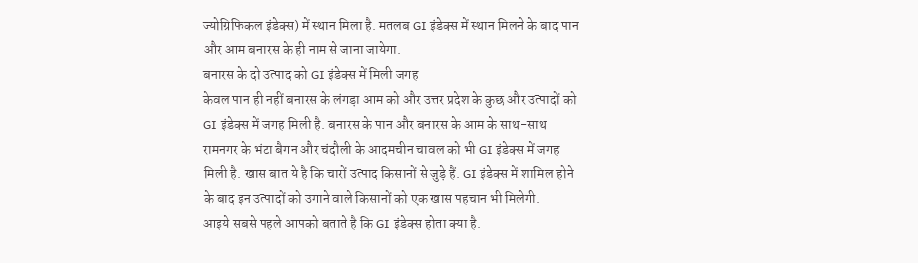ज्योग्रिफिकल इंडेक्स) में स्थान मिला है. मतलब GI इंडेक्स में स्थान मिलने के बाद पान और आम बनारस के ही नाम से जाना जायेगा.
बनारस के दो उत्पाद को GI इंडेक्स में मिली जगह
केवल पान ही नहीं बनारस के लंगड़ा आम को और उत्तर प्रदेश के कुछ और उत्पादों को GI इंडेक्स में जगह मिली है. बनारस के पान और बनारस के आम के साथ-साथ रामनगर के भंटा बैगन और चंदौली के आदमचीन चावल को भी GI इंडेक्स में जगह मिली है. खास बात ये है कि चारों उत्पाद किसानों से जुड़े हैं. GI इंडेक्स में शामिल होने के बाद इन उत्पादों को उगाने वाले किसानों को एक खास पहचान भी मिलेगी.
आइये सबसे पहले आपको बताते है कि GI इंडेक्स होता क्या है.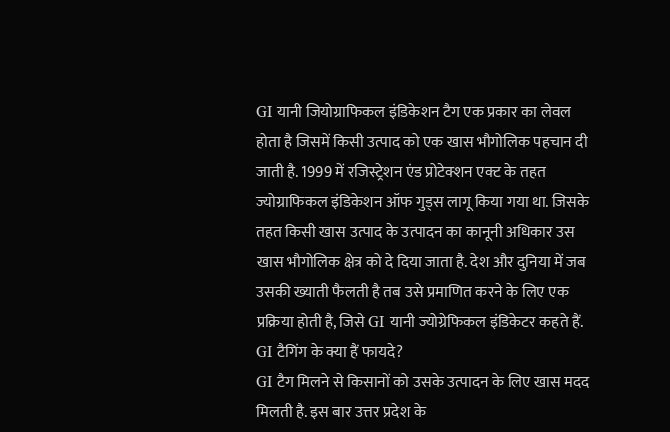GI यानी जियोग्राफिकल इंडिकेशन टैग एक प्रकार का लेवल होता है जिसमें किसी उत्पाद को एक खास भौगोलिक पहचान दी जाती है. 1999 में रजिस्ट्रेशन एंड प्रोटेक्शन एक्ट के तहत ज्योग्राफिकल इंडिकेशन ऑफ गुड्स लागू किया गया था. जिसके तहत किसी खास उत्पाद के उत्पादन का कानूनी अधिकार उस खास भौगोलिक क्षेत्र को दे दिया जाता है. देश और दुनिया में जब उसकी ख्याती फैलती है तब उसे प्रमाणित करने के लिए एक प्रक्रिया होती है, जिसे GI यानी ज्योग्रेफिकल इंडिकेटर कहते हैं.
GI टैगिंग के क्या हैं फायदे?
GI टैग मिलने से किसानों को उसके उत्पादन के लिए खास मदद मिलती है. इस बार उत्तर प्रदेश के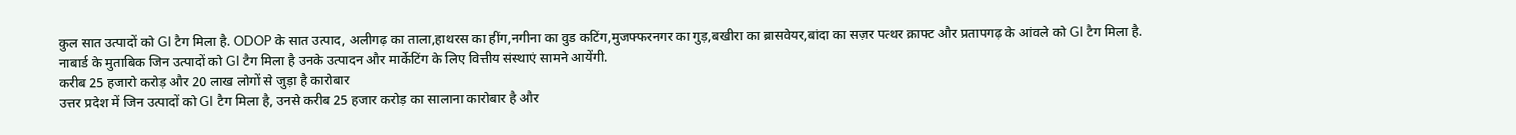कुल सात उत्पादों को GI टैग मिला है. ODOP के सात उत्पाद, अलीगढ़ का ताला,हाथरस का हींग,नगीना का वुड कटिंग,मुजफ्फरनगर का गुड़,बखीरा का ब्रासवेयर,बांदा का सज़र पत्थर क्राफ्ट और प्रतापगढ़ के आंवले को GI टैग मिला है.
नाबार्ड के मुताबिक जिन उत्पादों को GI टैग मिला है उनके उत्पादन और मार्केटिंग के लिए वित्तीय संस्थाएं सामने आयेंगी.
करीब 25 हजारो करोड़ और 20 लाख लोगों से जुड़ा है कारोबार
उत्तर प्रदेश में जिन उत्पादों को GI टैग मिला है, उनसे करीब 25 हजार करोड़ का सालाना कारोबार है और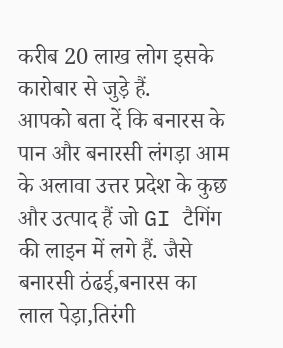करीब 20 लाख लोग इसके कारोबार से जुड़े हैं.
आपको बता दें कि बनारस के पान और बनारसी लंगड़ा आम के अलावा उत्तर प्रदेश के कुछ और उत्पाद हैं जो GI टैगिंग की लाइन में लगे हैं. जैसे बनारसी ठंढई,बनारस का लाल पेड़ा,तिरंगी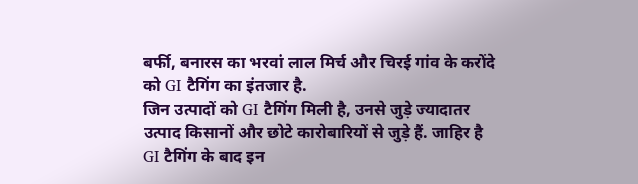बर्फी, बनारस का भरवां लाल मिर्च और चिरई गांव के करोंदे को GI टैगिंग का इंतजार है.
जिन उत्पादों को GI टैगिंग मिली है, उनसे जुड़े ज्यादातर उत्पाद किसानों और छोटे कारोबारियों से जुड़े हैं. जाहिर है GI टैगिंग के बाद इन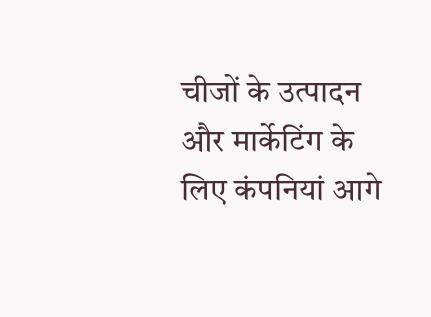चीजों के उत्पादन और मार्केटिंग के लिए कंपनियां आगे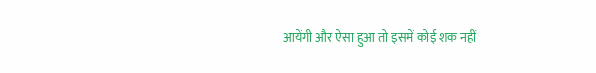आयेंगी और ऐसा हुआ तो इसमें कोई शक नहीं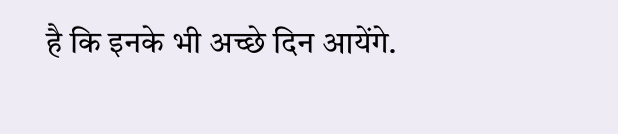है कि इनके भी अच्छे दिन आयेंगे.